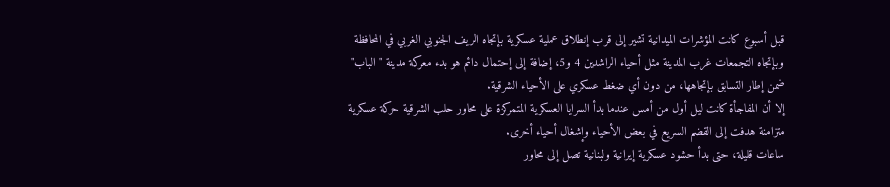قبل أسبوع كانت المؤشرات الميدانية تشير إلى قرب إنطلاق عملية عسكرية بإتجاه الريف الجنوبي الغربي في المحافظة وبإتجاه التجمعات غرب المدينة مثل أحياء الراشدين 4 و5، إضافة إلى إحتمال دائم هو بدء معركة مدينة "الباب" ضمن إطار التسابق بإتجاهها، من دون أي ضغط عسكري على الأحياء الشرقية.
إلا أن المفاجأة كانت ليل أول من أمس عندما بدأ السرايا العسكرية المتمركزة على محاور حلب الشرقية حركة عسكرية متزامنة هدفت إلى القضم السريع في بعض الأحياء وإشغال أحياء أخرى.
ساعات قليلة، حتى بدأ حشود عسكرية إيرانية ولبنانية تصل إلى محاور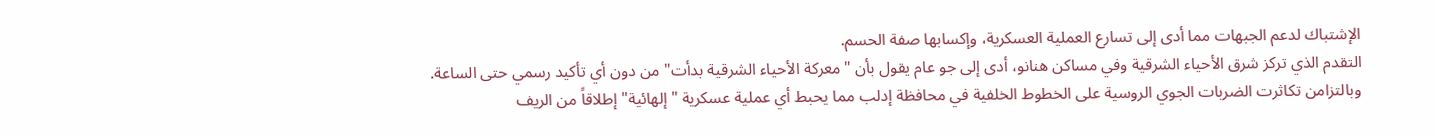الإشتباك لدعم الجبهات مما أدى إلى تسارع العملية العسكرية، وإكسابها صفة الحسم.
التقدم الذي تركز شرق الأحياء الشرقية وفي مساكن هنانو، أدى إلى جو عام يقول بأن "معركة الأحياء الشرقية بدأت" من دون أي تأكيد رسمي حتى الساعة.
وبالتزامن تكاثرت الضربات الجوي الروسية على الخطوط الخلفية في محافظة إدلب مما يحبط أي عملية عسكرية "إلهائية" إطلاقاً من الريف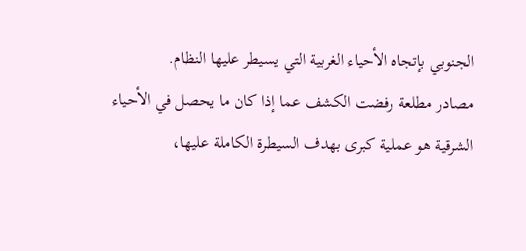الجنوبي بإتجاه الأحياء الغربية التي يسيطر عليها النظام.
مصادر مطلعة رفضت الكشف عما إذا كان ما يحصل في الأحياء الشرقية هو عملية كبرى بهدف السيطرة الكاملة عليها،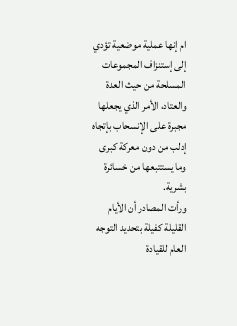ام إنها عملية موضعية تؤدي إلى إستنزاف المجموعات المسلحة من حيث العدة والعتاد، الأمر الذي يجعلها مجبرة على الإنسحاب بإتجاه إدلب من دون معركة كبرى وما يستتبعها من خسائرة بشرية.
ورأت المصادر أن الأيام القليلة كفيلة بتحديد التوجه العام للقيادة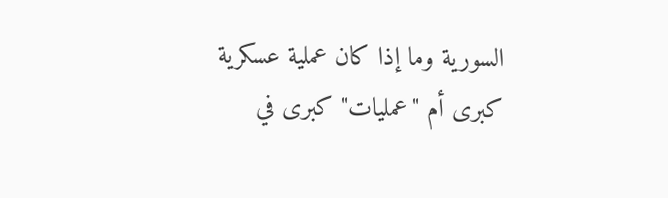السورية وما إذا كان عملية عسكرية كبرى أم "عمليات" كبرى في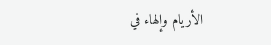الأريام وإلهاء في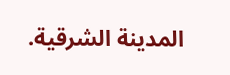المدينة الشرقية.